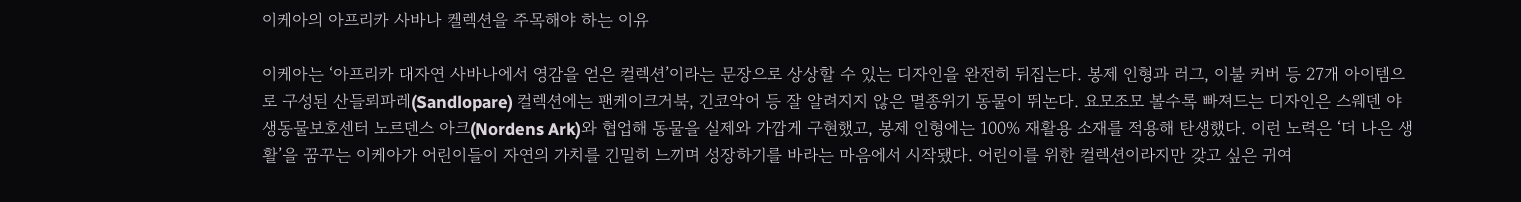이케아의 아프리카 사바나 켈렉션을 주목해야 하는 이유

이케아는 ‘아프리카 대자연 사바나에서 영감을 얻은 컬렉션’이라는 문장으로 상상할 수 있는 디자인을 완전히 뒤집는다. 봉제 인형과 러그, 이불 커버 등 27개 아이템으로 구성된 산들뢰파레(Sandlopare) 컬렉션에는 팬케이크거북, 긴코악어 등 잘 알려지지 않은 멸종위기 동물이 뛰논다. 요모조모 볼수록 빠져드는 디자인은 스웨덴 야생동물보호센터 노르덴스 아크(Nordens Ark)와 협업해 동물을 실제와 가깝게 구현했고, 봉제 인형에는 100% 재활용 소재를 적용해 탄생했다. 이런 노력은 ‘더 나은 생활’을 꿈꾸는 이케아가 어린이들이 자연의 가치를 긴밀히 느끼며 성장하기를 바라는 마음에서 시작됐다. 어린이를 위한 컬렉션이라지만 갖고 싶은 귀여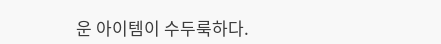운 아이템이 수두룩하다.